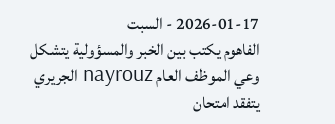2026-01-17 - السبت
الفاهوم يكتب بين الخبر والمسؤولية يتشكل وعي الموظف العام nayrouz الجريري يتفقد امتحان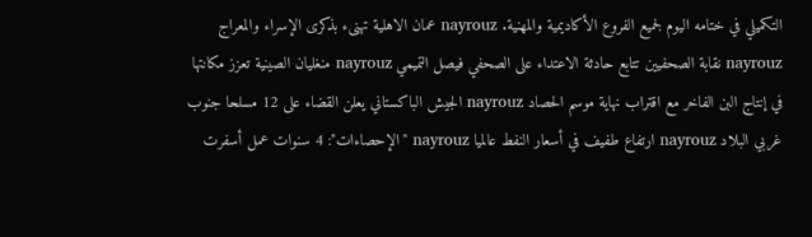التكميلي في ختامه اليوم لجميع الفروع الأكاديمية والمهنية. nayrouz عمان الاهلية تهنىء بذكرى الإسراء والمعراج nayrouz نقابة الصحفيين تتابع حادثة الاعتداء على الصحفي فيصل التميمي nayrouz منغليان الصينية تعزز مكانتها في إنتاج البن الفاخر مع اقتراب نهاية موسم الحصاد nayrouz الجيش الباكستاني يعلن القضاء على 12 مسلحا جنوب غربي البلاد nayrouz ارتفاع طفيف في أسعار النفط عالميا nayrouz "الإحصاءات": 4 سنوات عمل أسفرت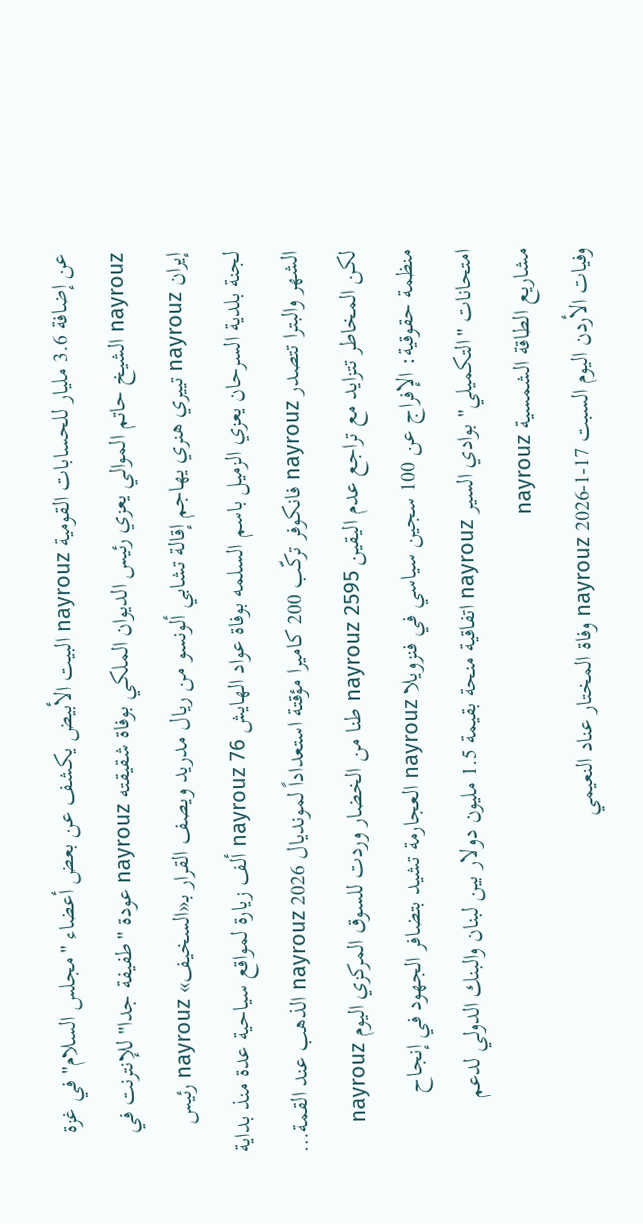عن إضافة 3.6 مليار للحسابات القومية nayrouz البيت الأبيض يكشف عن بعض أعضاء "مجلس السلام" في غزة nayrouz الشيخ حاتم الموالي يعزي رئيس الديوان الملكي بوفاة شقيقته nayrouz عودة "طفيفة جدا" للإنترنت في إيران nayrouz تييري هنري يهاجم إقالة تشابي ألونسو من ريال مدريد ويصف القرار بـ«السخيف» nayrouz رئيس لجنة بلدية السرحان يعزي الزميل باسم السلمه بوفاة عواد الهايش nayrouz 76 ألف زيارة لمواقع سياحية عدة منذ بداية الشهر والبترا تتصدر nayrouz فانكوفر تركّب 200 كاميرا مؤقتة استعداداً لمونديال 2026 nayrouz الذهب عند القمة… لكن المخاطر تتزايد مع تراجع عدم اليقين nayrouz 2595 طنا من الخضار وردت للسوق المركزي اليوم nayrouz منظمة حقوقية: الإفراج عن 100 سجين سياسي في فنزويلا nayrouz العجارمة تشيد بتضافر الجهود في إنجاح امتحانات "التكميلي" بوادي السير nayrouz اتفاقية منحة بقيمة 1.5 مليون دولار بين لبنان والبنك الدولي لدعم مشاريع الطاقة الشمسية nayrouz
وفيات الأردن اليوم السبت 17-1-2026 nayrouz وفاة المختار عناد النعيمي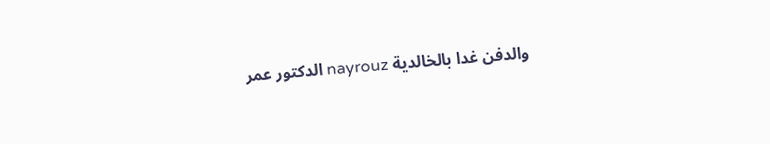والدفن غدا بالخالدية nayrouz الدكتور عمر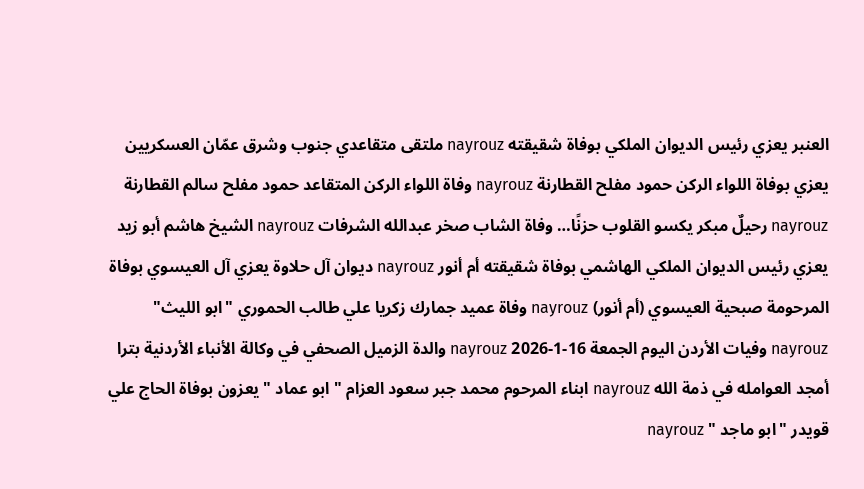العنبر يعزي رئيس الديوان الملكي بوفاة شقيقته nayrouz ملتقى متقاعدي جنوب وشرق عمّان العسكريين يعزي بوفاة اللواء الركن حمود مفلح القطارنة nayrouz وفاة اللواء الركن المتقاعد حمود مفلح سالم القطارنة nayrouz رحيلٌ مبكر يكسو القلوب حزنًا… وفاة الشاب صخر عبدالله الشرفات nayrouz الشيخ هاشم أبو زيد يعزي رئيس الديوان الملكي الهاشمي بوفاة شقيقته أم أنور nayrouz ديوان آل حلاوة يعزي آل العيسوي بوفاة المرحومة صبحية العيسوي (أم أنور) nayrouz وفاة عميد جمارك زكريا علي طالب الحموري "ابو الليث" nayrouz وفيات الأردن اليوم الجمعة 16-1-2026 nayrouz والدة الزميل الصحفي في وكالة الأنباء الأردنية بترا أمجد العوامله في ذمة الله nayrouz ابناء المرحوم محمد جبر سعود العزام " ابو عماد " يعزون بوفاة الحاج علي قويدر "ابو ماجد " nayrouz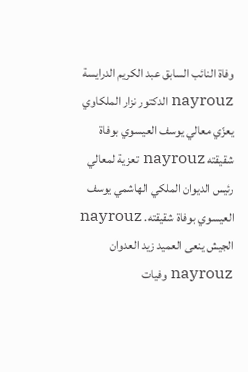وفاة النائب السابق عبد الكريم الدرايسة nayrouz الدكتور نزار الملكاوي يعزّي معالي يوسف العيسوي بوفاة شقيقته nayrouz تعزية لمعالي رئيس الديوان الملكي الهاشمي يوسف العيسوي بوفاة شقيقته. nayrouz الجيش ينعى العميد زيد العدوان nayrouz وفيات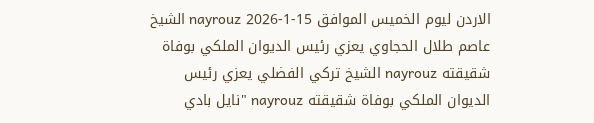الاردن ليوم الخميس الموافق 15-1-2026 nayrouz الشيخ عاصم طلال الحجاوي يعزي رئيس الديوان الملكي بوفاة شقيقته nayrouz الشيخ تركي الفضلي يعزي رئيس الديوان الملكي بوفاة شقيقته nayrouz "نايل بادي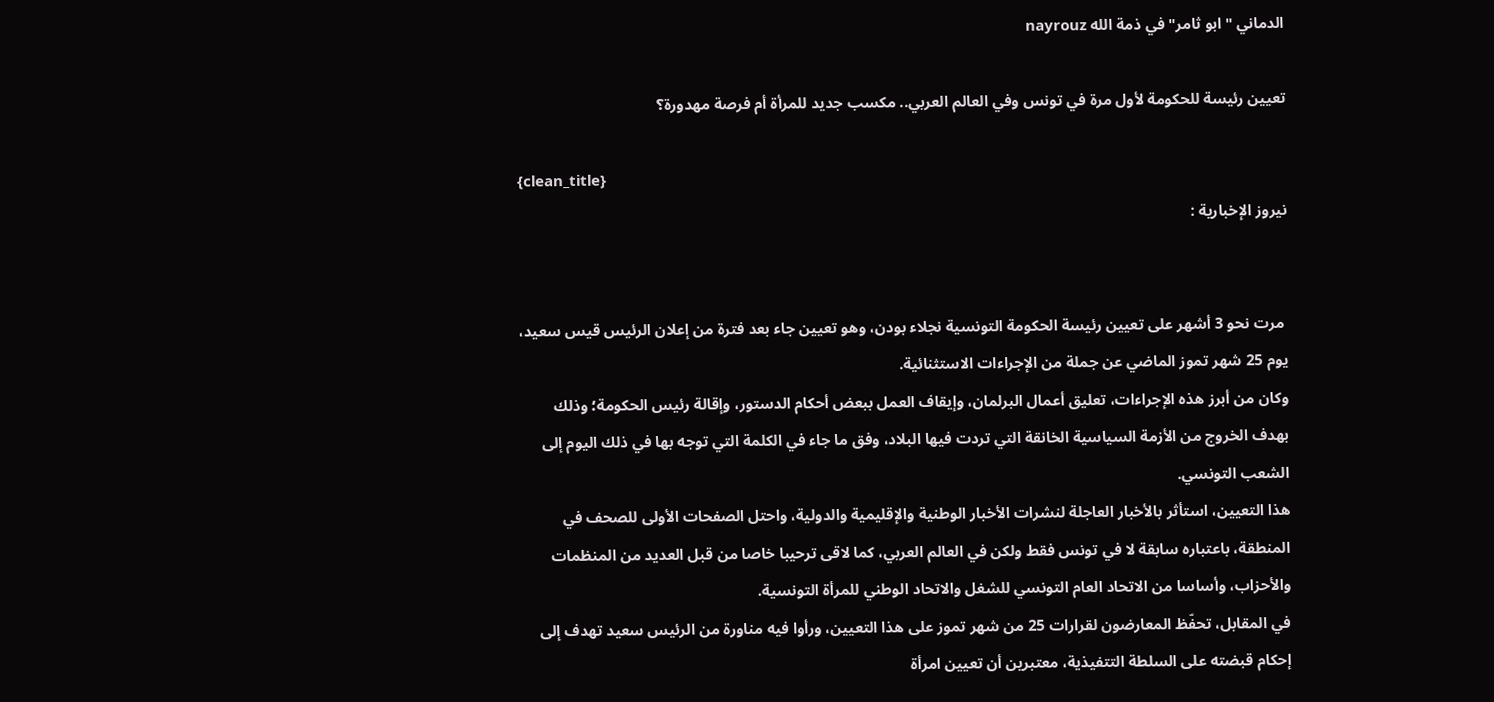الدماني " ابو ثامر" في ذمة الله nayrouz

تعيين رئيسة للحكومة لأول مرة في تونس وفي العالم العربي.. مكسب جديد للمرأة أم فرصة مهدورة؟

{clean_title}
نيروز الإخبارية :


 مرت نحو 3 أشهر على تعيين رئيسة الحكومة التونسية نجلاء بودن، وهو تعيين جاء بعد فترة من إعلان الرئيس قيس سعيد، يوم 25 شهر تموز الماضي عن جملة من الإجراءات الاستثنائية.
وكان من أبرز هذه الإجراءات، تعليق أعمال البرلمان، وإيقاف العمل ببعض أحكام الدستور، وإقالة رئيس الحكومة؛ وذلك بهدف الخروج من الأزمة السياسية الخانقة التي تردت فيها البلاد، وفق ما جاء في الكلمة التي توجه بها في ذلك اليوم إلى الشعب التونسي.
هذا التعيين، استأثر بالأخبار العاجلة لنشرات الأخبار الوطنية والإقليمية والدولية، واحتل الصفحات الأولى للصحف في المنطقة، باعتباره سابقة لا في تونس فقط ولكن في العالم العربي، كما لاقى ترحيبا خاصا من قبل العديد من المنظمات والأحزاب، وأساسا من الاتحاد العام التونسي للشغل والاتحاد الوطني للمرأة التونسية.
في المقابل، تحفّظ المعارضون لقرارات 25 من شهر تموز على هذا التعيين، ورأوا فيه مناورة من الرئيس سعيد تهدف إلى إحكام قبضته على السلطة التتفيذية، معتبرين أن تعيين امرأة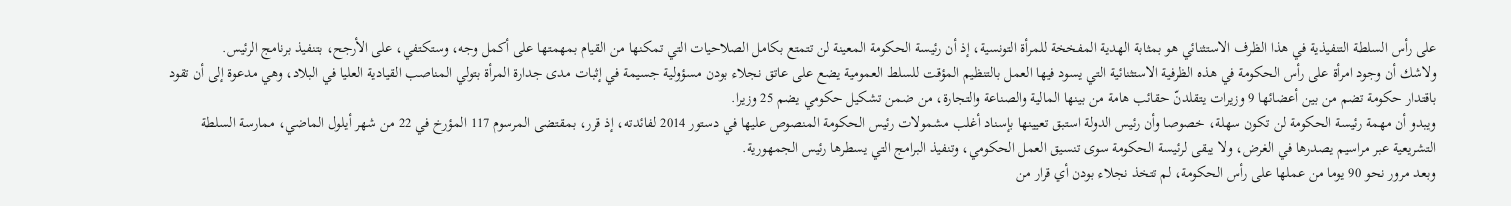على رأس السلطة التنفيذية في هذا الظرف الاستثنائي هو بمثابة الهدية المفخخة للمرأة التونسية، إذ أن رئيسة الحكومة المعينة لن تتمتع بكامل الصلاحيات التي تمكنها من القيام بمهمتها على أكمل وجه، وستكتفي، على الأرجح، بتنفيذ برنامج الرئيس.
ولاشك أن وجود امرأة على رأس الحكومة في هذه الظرفية الاستثنائية التي يسود فيها العمل بالتنظيم المؤقت للسلط العمومية يضع على عاتق نجلاء بودن مسؤولية جسيمة في إثبات مدى جدارة المرأة بتولي المناصب القيادية العليا في البلاد، وهي مدعوة إلى أن تقود باقتدار حكومة تضم من بين أعضائها 9 وزيرات يتقلدنّ حقائب هامة من بينها المالية والصناعة والتجارة، من ضمن تشكيل حكومي يضم 25 وزيرا.
ويبدو أن مهمة رئيسة الحكومة لن تكون سهلة، خصوصا وأن رئيس الدولة استبق تعيينها بإسناد أغلب مشمولات رئيس الحكومة المنصوص عليها في دستور 2014 لفائدته، إذ قرر، بمقتضى المرسوم 117 المؤرخ في 22 من شهر أيلول الماضي، ممارسة السلطة التشريعية عبر مراسيم يصدرها في الغرض، ولا يبقى لرئيسة الحكومة سوى تنسيق العمل الحكومي، وتنفيذ البرامج التي يسطرها رئيس الجمهورية.
وبعد مرور نحو 90 يوما من عملها على رأس الحكومة، لم تتخذ نجلاء بودن أي قرار من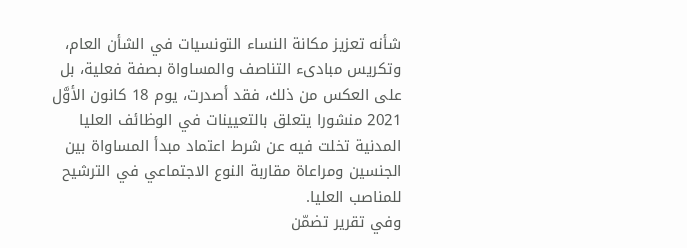شأنه تعزيز مكانة النساء التونسيات في الشأن العام، وتكريس مبادىء التناصف والمساواة بصفة فعلية، بل على العكس من ذلك، فقد أصدرت، يوم 18 كانون الأوَّل 2021 منشورا يتعلق بالتعيينات في الوظائف العليا المدنية تخلت فيه عن شرط اعتماد مبدأ المساواة بين الجنسين ومراعاة مقاربة النوع الاجتماعي في الترشيح للمناصب العليا.
وفي تقرير تضمّن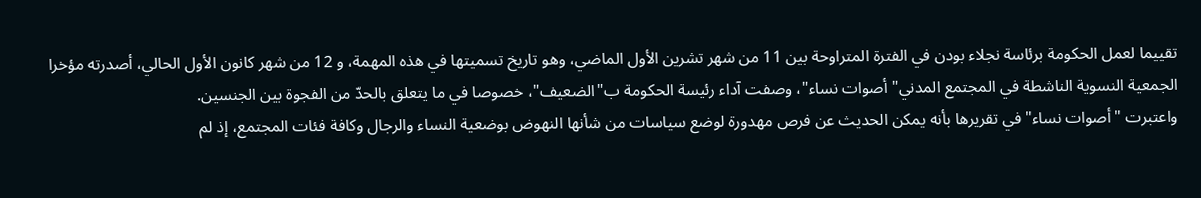تقييما لعمل الحكومة برئاسة نجلاء بودن في الفترة المتراوحة بين 11 من شهر تشرين الأول الماضي، وهو تاريخ تسميتها في هذه المهمة، و 12 من شهر كانون الأول الحالي، أصدرته مؤخرا الجمعية النسوية الناشطة في المجتمع المدني" أصوات نساء"، وصفت آداء رئيسة الحكومة ب"الضعيف"، خصوصا في ما يتعلق بالحدّ من الفجوة بين الجنسين.
واعتبرت "أصوات نساء" في تقريرها بأنه يمكن الحديث عن فرص مهدورة لوضع سياسات من شأنها النهوض بوضعية النساء والرجال وكافة فئات المجتمع، إذ لم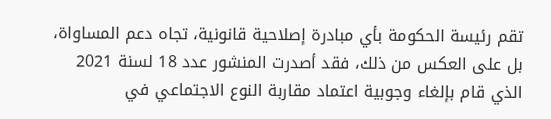تقم رئيسة الحكومة بأي مبادرة إصلاحية قانونية، تجاه دعم المساواة، بل على العكس من ذلك، فقد أصدرت المنشور عدد 18 لسنة 2021 الذي قام بإلغاء وجوبية اعتماد مقاربة النوع الاجتماعي في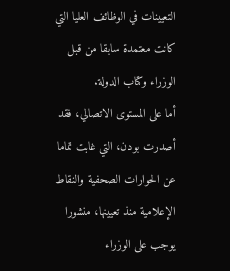التعيينات في الوظائف العليا التي كانت معتمدة سابقا من قبل الوزراء وكتاب الدولة.
أما على المستوى الاتصالي، فقد أصدرت بودن، التي غابت تماما عن الحوارات الصحفية والنقاط الإعلامية منذ تعيينها، منشورا يوجب على الوزراء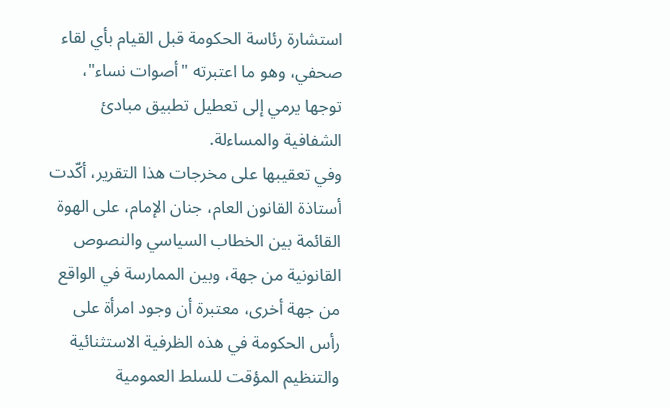استشارة رئاسة الحكومة قبل القيام بأي لقاء صحفي، وهو ما اعتبرته "أصوات نساء"، توجها يرمي إلى تعطيل تطبيق مبادئ الشفافية والمساءلة.
وفي تعقيبها على مخرجات هذا التقرير، أكّدت أستاذة القانون العام، جنان الإمام، على الهوة القائمة بين الخطاب السياسي والنصوص القانونية من جهة، وبين الممارسة في الواقع من جهة أخرى، معتبرة أن وجود امرأة على رأس الحكومة في هذه الظرفية الاستثنائية والتنظيم المؤقت للسلط العمومية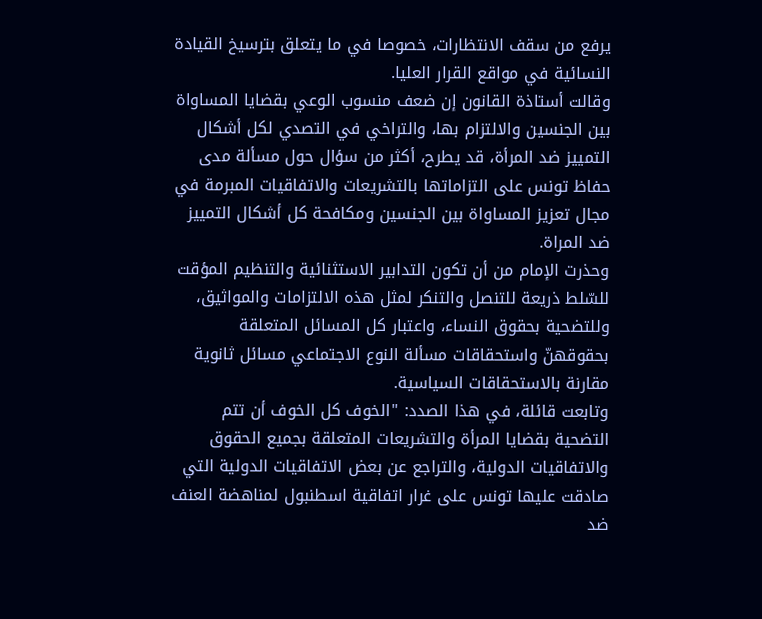يرفع من سقف الانتظارات، خصوصا في ما يتعلق بترسيخ القيادة النسائية في مواقع القرار العليا.
وقالت أستاذة القانون إن ضعف منسوب الوعي بقضايا المساواة بين الجنسين والالتزام بها، والتراخي في التصدي لكل أشكال التمييز ضد المرأة، قد يطرح، أكثر من سؤال حول مسألة مدى حفاظ تونس على التزاماتها بالتشريعات والاتفاقيات المبرمة في مجال تعزيز المساواة بين الجنسين ومكافحة كل أشكال التمييز ضد المراة.
وحذرت الإمام من أن تكون التدابير الاستثنائية والتنظيم المؤقت للسّلط ذريعة للتنصل والتنكر لمثل هذه الالتزامات والمواثيق، وللتضحية بحقوق النساء، واعتبار كل المسائل المتعلقة بحقوقهنّ واستحقاقات مسألة النوع الاجتماعي مسائل ثانوية مقارنة بالاستحقاقات السياسية.
وتابعت قائلة، في هذا الصدد: "الخوف كل الخوف أن تتم التضحية بقضايا المرأة والتشريعات المتعلقة بجميع الحقوق والاتفاقيات الدولية، والتراجع عن بعض الاتفاقيات الدولية التي صادقت عليها تونس على غرار اتفاقية اسطنبول لمناهضة العنف ضد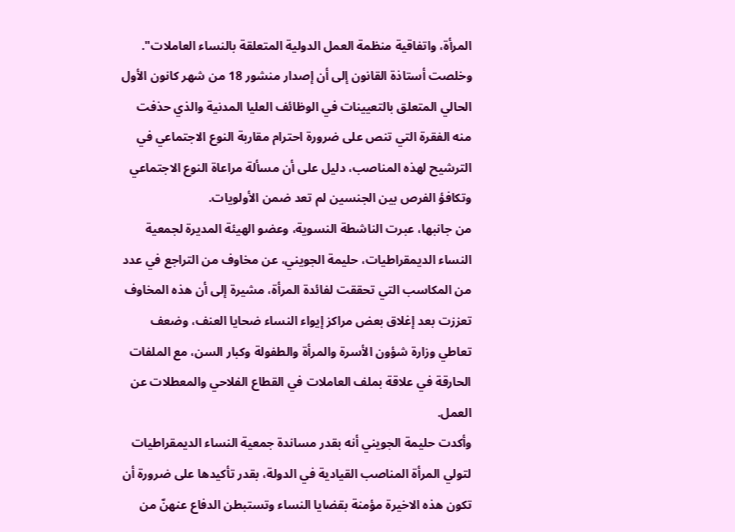المرأة، واتفاقية منظمة العمل الدولية المتعلقة بالنساء العاملات".
وخلصت أستاذة القانون إلى أن إصدار منشور 18 من شهر كانون الأول الحالي المتعلق بالتعيينات في الوظائف العليا المدنية والذي حذفت منه الفقرة التي تنص على ضرورة احترام مقاربة النوع الاجتماعي في الترشيح لهذه المناصب، دليل على أن مسألة مراعاة النوع الاجتماعي وتكافؤ الفرص بين الجنسين لم تعد ضمن الأولويات.
من جانبها، عبرت الناشطة النسوية، وعضو الهيئة المديرة لجمعية النساء الديمقراطيات، حليمة الجويني، عن مخاوف من التراجع في عدد من المكاسب التي تحققت لفائدة المرأة، مشيرة إلى أن هذه المخاوف تعززت بعد إغلاق بعض مراكز إيواء النساء ضحايا العنف، وضعف تعاطي وزارة شؤون الأسرة والمرأة والطفولة وكبار السن، مع الملفات الحارقة في علاقة بملف العاملات في القطاع الفلاحي والمعطلات عن العمل.
وأكدت حليمة الجويني أنه بقدر مساندة جمعية النساء الديمقراطيات لتولي المرأة المناصب القيادية في الدولة، بقدر تأكيدها على ضرورة أن تكون هذه الاخيرة مؤمنة بقضايا النساء وتستبطن الدفاع عنهنّ من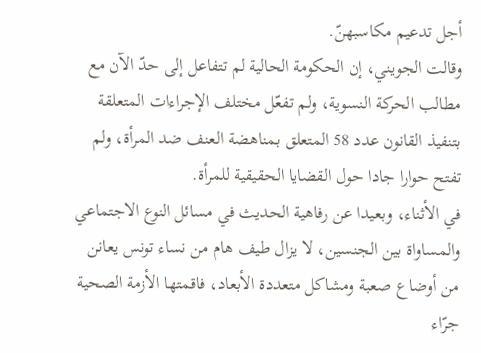أجل تدعيم مكاسبهنّ.
وقالت الجويني، إن الحكومة الحالية لم تتفاعل إلى حدّ الآن مع مطالب الحركة النسوية، ولم تفعّل مختلف الإجراءات المتعلقة بتنفيذ القانون عدد 58 المتعلق بمناهضة العنف ضد المرأة، ولم تفتح حوارا جادا حول القضايا الحقيقية للمرأة.
في الأثناء، وبعيدا عن رفاهية الحديث في مسائل النوع الاجتماعي والمساواة بين الجنسين، لا يزال طيف هام من نساء تونس يعانن من أوضاع صعبة ومشاكل متعددة الأبعاد، فاقمتها الأزمة الصحية جرّاء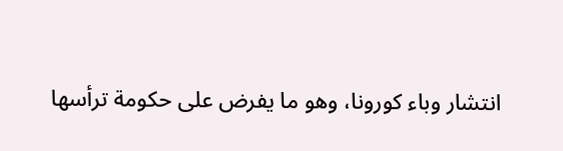انتشار وباء كورونا، وهو ما يفرض على حكومة ترأسها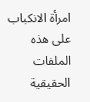امرأة الانكباب على هذه الملفات الحقيقية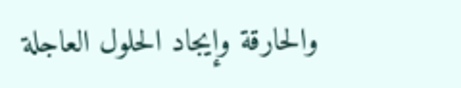والحارقة وإيجاد الحلول العاجلة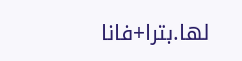لها.بترا+فانا